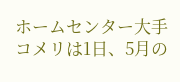ホームセンター大手コメリは1日、5月の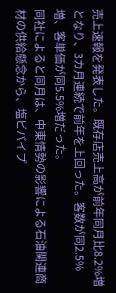売上速報を発表した。既存店売上高が前年同月比8.2%増となり、3カ月連続で前年を上回った。客数が同2.5%増、客単価が同5.5%増だった。
同社によると同月は、中東情勢の影響による石油関連商材の供給懸念から、塩ビパイプ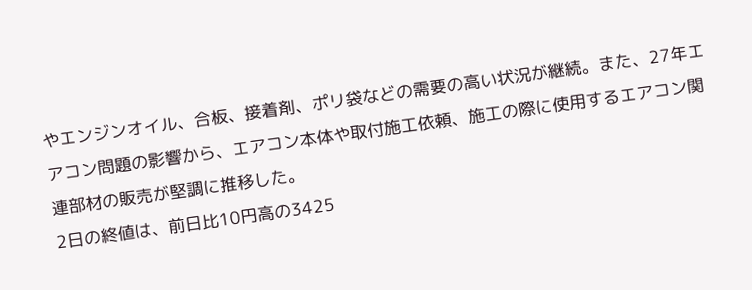やエンジンオイル、合板、接着剤、ポリ袋などの需要の高い状況が継続。また、27年エアコン問題の影響から、エアコン本体や取付施工依頼、施工の際に使用するエアコン関連部材の販売が堅調に推移した。
2日の終値は、前日比10円高の3425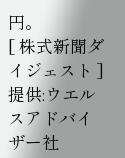円。
[ 株式新聞ダイジェスト ] 提供:ウエルスアドバイザー社